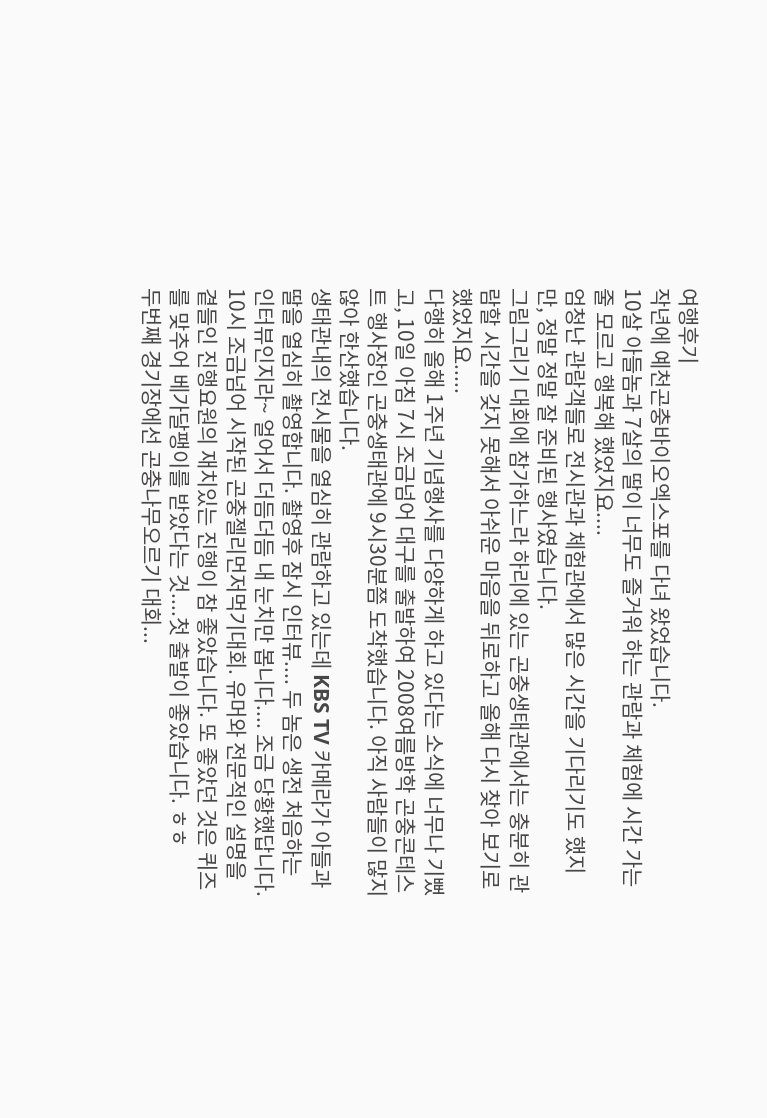여행후기
작년에 예천곤충바이오엑스포를 다녀 왔었습니다.
10살 아들놈과 7살의 딸이 너무도 즐거워 하는 관람과 체험에 시간 가는줄 모르고 행복해 했었지요....
엄청난 관람객들로 전시관과 체험관에서 많은 시간을 기다리기도 했지만, 정말 정말 잘 준비된 행사였습니다.
그림그리기 대회에 참가하느라 하리에 있는 곤충생태관에서는 충분히 관람할 시간을 갖지 못해서 아쉬운 마음을 뒤로하고 올해 다시 찾아 보기로 했었지요.....
다행히 올해 1주년 기념행사를 다양하게 하고 있다는 소식에 너무나 기뻤고, 10일 아침 7시 조금넘어 대구를 출발하여 2008여름방학 곤충콘테스트 행사장인 곤충생태관에 9시30분쯤 도착했습니다. 아직 사람들이 많지 않아 한산했습니다.
생태관내의 전시물을 열심히 관람하고 있는데 KBS TV 카메라가 아들과 딸을 열심히 촬영합니다. 촬영후 잠시 인터뷰.... 두 놈은 생전 처음하는 인터뷰인지라~ 얼어서 더듬더듬 내 눈치만 봅니다.... 조금 당황했답니다.
10시 조금넘어 시작된 곤충젤리먼저먹기대회. 유머와 전문적인 설명을 곁들인 진행요원의 재치있는 진행이 참 좋았습니다. 또 좋았던 것은 퀴즈를 맞추어 베가달팽이를 받았다는 것....첫 출발이 좋았습니다. ㅎㅎ
두번째 경기장에선 곤충나무오르기 대회...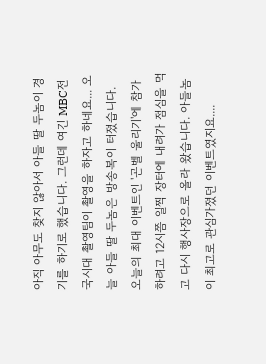아직 아무도 찾지 않아서 아들 딸 두놈이 경기를 하기로 했습니다. 그런데 여긴 MBC전국시대 촬영팀이 촬영을 하자고 하네요... 오늘 아들 딸 두놈은 방송복이 터졌습니다.
오늘의 최대 이벤트인 '곤벨 울리기'에 참가하려고 12시쯤 일찍 장터에 내려가 점심을 먹고 다시 행사장으로 올라 왔습니다. 아들놈이 최고로 관심가졌던 이벤트였지요....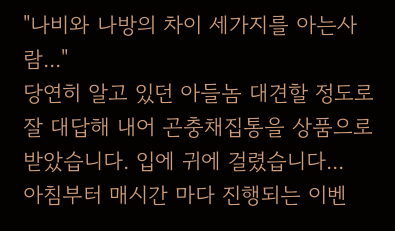"나비와 나방의 차이 세가지를 아는사람..."
당연히 알고 있던 아들놈 대견할 정도로 잘 대답해 내어 곤충채집통을 상품으로 받았습니다. 입에 귀에 걸렸습니다...
아침부터 매시간 마다 진행되는 이벤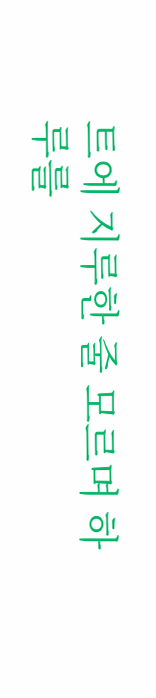트에 지루한 줄 모르며 하루를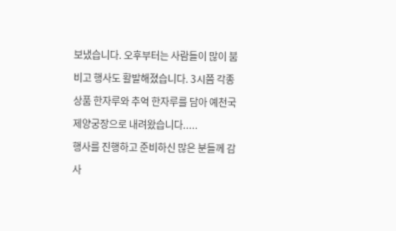보냈습니다. 오후부터는 사람들이 많이 붐비고 행사도 활발해졌습니다. 3시쯤 각종 상품 한자루와 추억 한자루를 담아 예천국제양궁장으로 내려왔습니다.....
행사를 진행하고 준비하신 많은 분들께 감사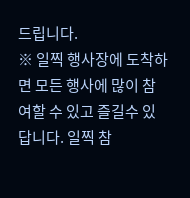드립니다.
※ 일찍 행사장에 도착하면 모든 행사에 많이 참여할 수 있고 즐길수 있답니다. 일찍 참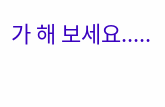가 해 보세요.....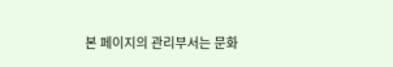본 페이지의 관리부서는 문화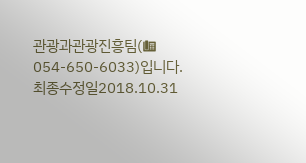관광과관광진흥팀(☎ 054-650-6033)입니다.
최종수정일2018.10.31